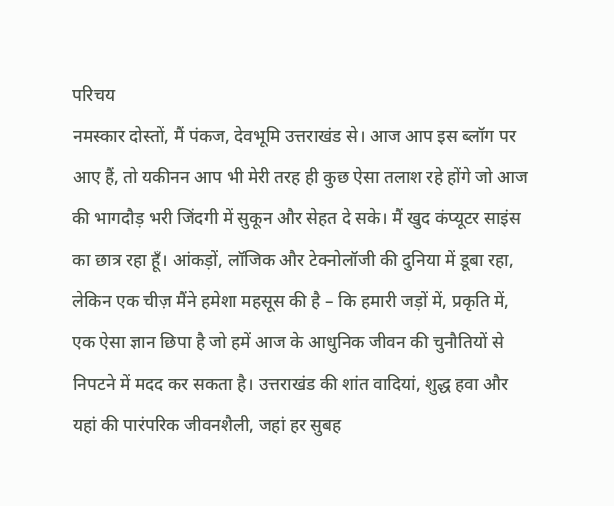परिचय
नमस्कार दोस्तों, मैं पंकज, देवभूमि उत्तराखंड से। आज आप इस ब्लॉग पर आए हैं, तो यकीनन आप भी मेरी तरह ही कुछ ऐसा तलाश रहे होंगे जो आज की भागदौड़ भरी जिंदगी में सुकून और सेहत दे सके। मैं खुद कंप्यूटर साइंस का छात्र रहा हूँ। आंकड़ों, लॉजिक और टेक्नोलॉजी की दुनिया में डूबा रहा, लेकिन एक चीज़ मैंने हमेशा महसूस की है – कि हमारी जड़ों में, प्रकृति में, एक ऐसा ज्ञान छिपा है जो हमें आज के आधुनिक जीवन की चुनौतियों से निपटने में मदद कर सकता है। उत्तराखंड की शांत वादियां, शुद्ध हवा और यहां की पारंपरिक जीवनशैली, जहां हर सुबह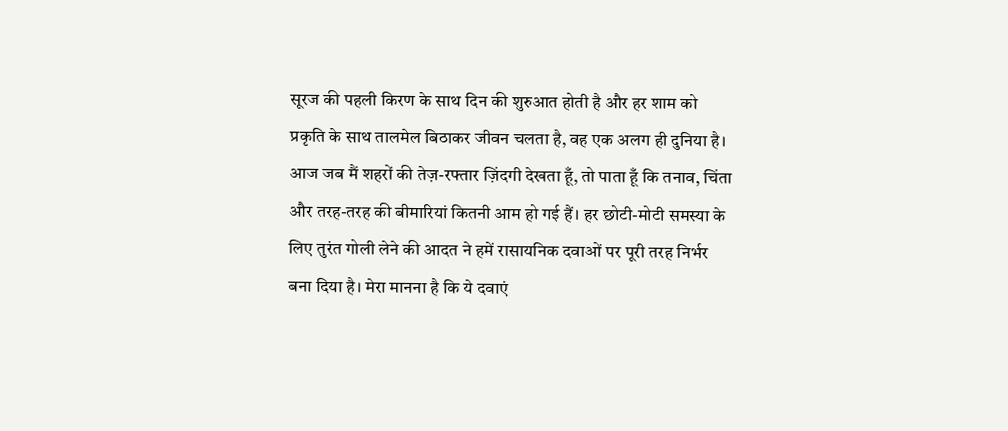सूरज की पहली किरण के साथ दिन की शुरुआत होती है और हर शाम को प्रकृति के साथ तालमेल बिठाकर जीवन चलता है, वह एक अलग ही दुनिया है।
आज जब मैं शहरों की तेज़-रफ्तार ज़िंदगी देखता हूँ, तो पाता हूँ कि तनाव, चिंता और तरह-तरह की बीमारियां कितनी आम हो गई हैं। हर छोटी-मोटी समस्या के लिए तुरंत गोली लेने की आदत ने हमें रासायनिक दवाओं पर पूरी तरह निर्भर बना दिया है। मेरा मानना है कि ये दवाएं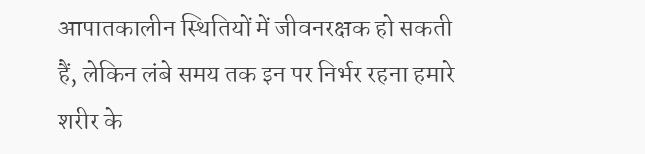आपातकालीन स्थितियों में जीवनरक्षक हो सकती हैं, लेकिन लंबे समय तक इन पर निर्भर रहना हमारे शरीर के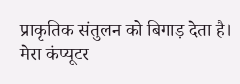प्राकृतिक संतुलन को बिगाड़ देता है। मेरा कंप्यूटर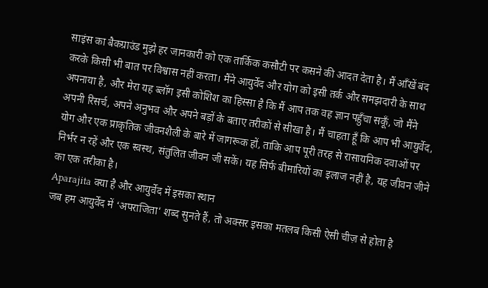साइंस का बैकग्राउंड मुझे हर जानकारी को एक तार्किक कसौटी पर कसने की आदत देता है। मैं आँखें बंद करके किसी भी बात पर विश्वास नहीं करता। मैंने आयुर्वेद और योग को इसी तर्क और समझदारी के साथ अपनाया है, और मेरा यह ब्लॉग इसी कोशिश का हिस्सा है कि मैं आप तक वह ज्ञान पहुँचा सकूँ, जो मैंने अपनी रिसर्च, अपने अनुभव और अपने बड़ों के बताए तरीकों से सीखा है। मैं चाहता हूँ कि आप भी आयुर्वेद, योग और एक प्राकृतिक जीवनशैली के बारे में जागरूक हों, ताकि आप पूरी तरह से रासायनिक दवाओं पर निर्भर न रहें और एक स्वस्थ, संतुलित जीवन जी सकें। यह सिर्फ बीमारियों का इलाज नहीं है, यह जीवन जीने का एक तरीका है।
Aparajita क्या है और आयुर्वेद में इसका स्थान
जब हम आयुर्वेद में ‘अपराजिता’ शब्द सुनते हैं, तो अक्सर इसका मतलब किसी ऐसी चीज़ से होता है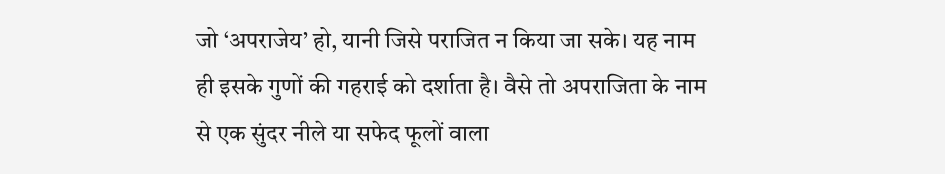जो ‘अपराजेय’ हो, यानी जिसे पराजित न किया जा सके। यह नाम ही इसके गुणों की गहराई को दर्शाता है। वैसे तो अपराजिता के नाम से एक सुंदर नीले या सफेद फूलों वाला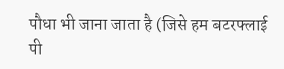पौधा भी जाना जाता है (जिसे हम बटरफ्लाई पी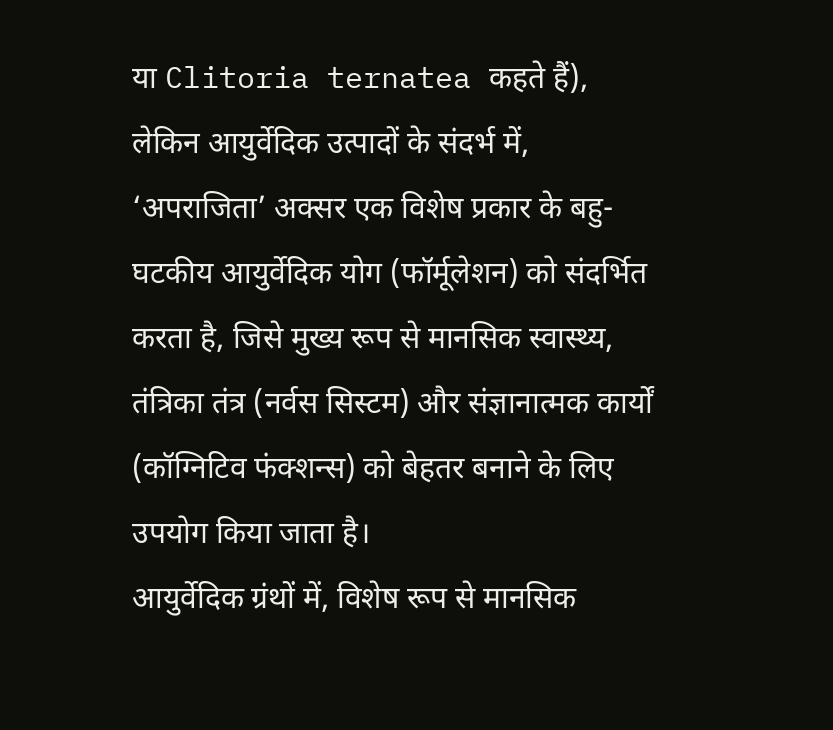या Clitoria ternatea कहते हैं), लेकिन आयुर्वेदिक उत्पादों के संदर्भ में, ‘अपराजिता’ अक्सर एक विशेष प्रकार के बहु-घटकीय आयुर्वेदिक योग (फॉर्मूलेशन) को संदर्भित करता है, जिसे मुख्य रूप से मानसिक स्वास्थ्य, तंत्रिका तंत्र (नर्वस सिस्टम) और संज्ञानात्मक कार्यों (कॉग्निटिव फंक्शन्स) को बेहतर बनाने के लिए उपयोग किया जाता है।
आयुर्वेदिक ग्रंथों में, विशेष रूप से मानसिक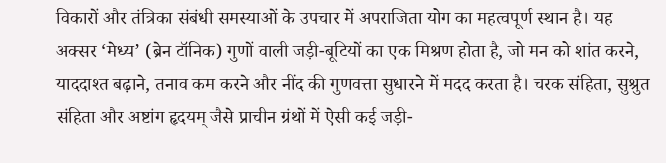विकारों और तंत्रिका संबंधी समस्याओं के उपचार में अपराजिता योग का महत्वपूर्ण स्थान है। यह अक्सर ‘मेध्य’ (ब्रेन टॉनिक) गुणों वाली जड़ी-बूटियों का एक मिश्रण होता है, जो मन को शांत करने, याददाश्त बढ़ाने, तनाव कम करने और नींद की गुणवत्ता सुधारने में मदद करता है। चरक संहिता, सुश्रुत संहिता और अष्टांग हृदयम् जैसे प्राचीन ग्रंथों में ऐसी कई जड़ी-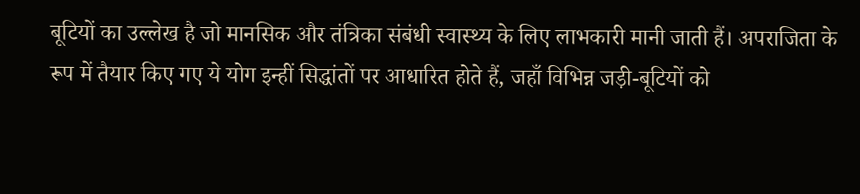बूटियों का उल्लेख है जो मानसिक और तंत्रिका संबंधी स्वास्थ्य के लिए लाभकारी मानी जाती हैं। अपराजिता के रूप में तैयार किए गए ये योग इन्हीं सिद्धांतों पर आधारित होते हैं, जहाँ विभिन्न जड़ी-बूटियों को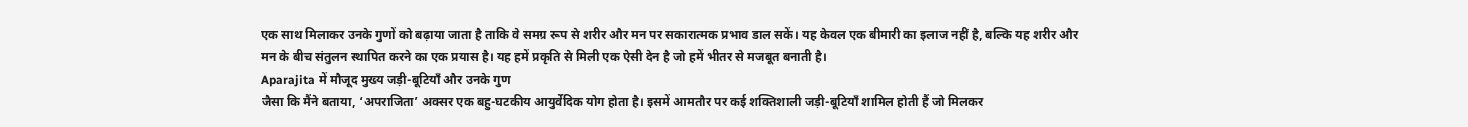एक साथ मिलाकर उनके गुणों को बढ़ाया जाता है ताकि वे समग्र रूप से शरीर और मन पर सकारात्मक प्रभाव डाल सकें। यह केवल एक बीमारी का इलाज नहीं है, बल्कि यह शरीर और मन के बीच संतुलन स्थापित करने का एक प्रयास है। यह हमें प्रकृति से मिली एक ऐसी देन है जो हमें भीतर से मजबूत बनाती है।
Aparajita में मौजूद मुख्य जड़ी-बूटियाँ और उनके गुण
जैसा कि मैंने बताया, ‘अपराजिता’ अक्सर एक बहु-घटकीय आयुर्वेदिक योग होता है। इसमें आमतौर पर कई शक्तिशाली जड़ी-बूटियाँ शामिल होती हैं जो मिलकर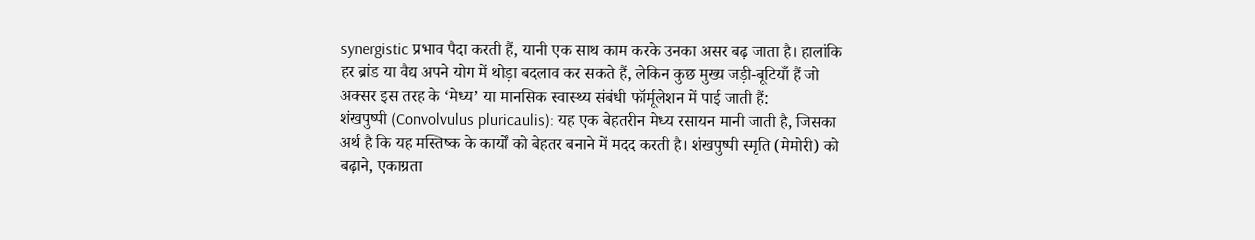synergistic प्रभाव पैदा करती हैं, यानी एक साथ काम करके उनका असर बढ़ जाता है। हालांकि हर ब्रांड या वैद्य अपने योग में थोड़ा बदलाव कर सकते हैं, लेकिन कुछ मुख्य जड़ी-बूटियाँ हैं जो अक्सर इस तरह के ‘मेध्य’ या मानसिक स्वास्थ्य संबंधी फॉर्मूलेशन में पाई जाती हैं:
शंखपुष्पी (Convolvulus pluricaulis): यह एक बेहतरीन मेध्य रसायन मानी जाती है, जिसका अर्थ है कि यह मस्तिष्क के कार्यों को बेहतर बनाने में मदद करती है। शंखपुष्पी स्मृति (मेमोरी) को बढ़ाने, एकाग्रता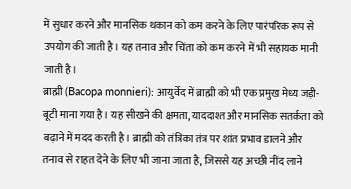में सुधार करने और मानसिक थकान को कम करने के लिए पारंपरिक रूप से उपयोग की जाती है। यह तनाव और चिंता को कम करने में भी सहायक मानी जाती है।
ब्राह्मी (Bacopa monnieri): आयुर्वेद में ब्राह्मी को भी एक प्रमुख मेध्य जड़ी-बूटी माना गया है। यह सीखने की क्षमता, याददाश्त और मानसिक सतर्कता को बढ़ाने में मदद करती है। ब्राह्मी को तंत्रिका तंत्र पर शांत प्रभाव डालने और तनाव से राहत देने के लिए भी जाना जाता है, जिससे यह अच्छी नींद लाने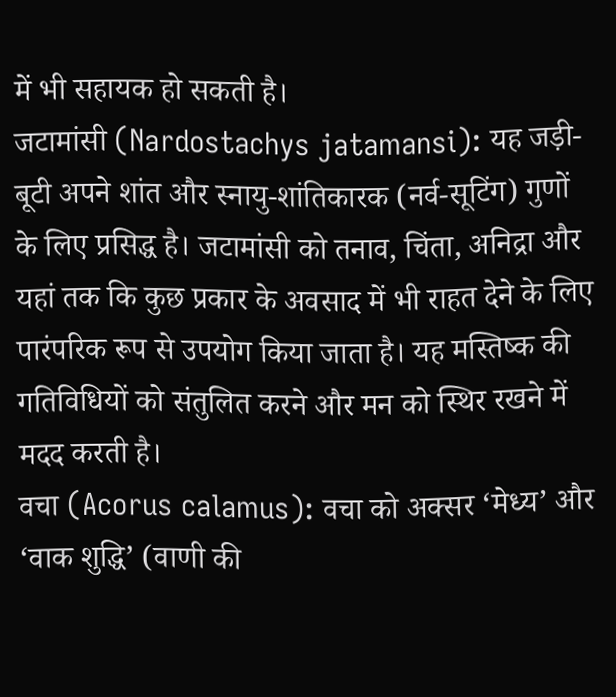में भी सहायक हो सकती है।
जटामांसी (Nardostachys jatamansi): यह जड़ी-बूटी अपने शांत और स्नायु-शांतिकारक (नर्व-सूटिंग) गुणों के लिए प्रसिद्ध है। जटामांसी को तनाव, चिंता, अनिद्रा और यहां तक कि कुछ प्रकार के अवसाद में भी राहत देने के लिए पारंपरिक रूप से उपयोग किया जाता है। यह मस्तिष्क की गतिविधियों को संतुलित करने और मन को स्थिर रखने में मदद करती है।
वचा (Acorus calamus): वचा को अक्सर ‘मेध्य’ और ‘वाक शुद्धि’ (वाणी की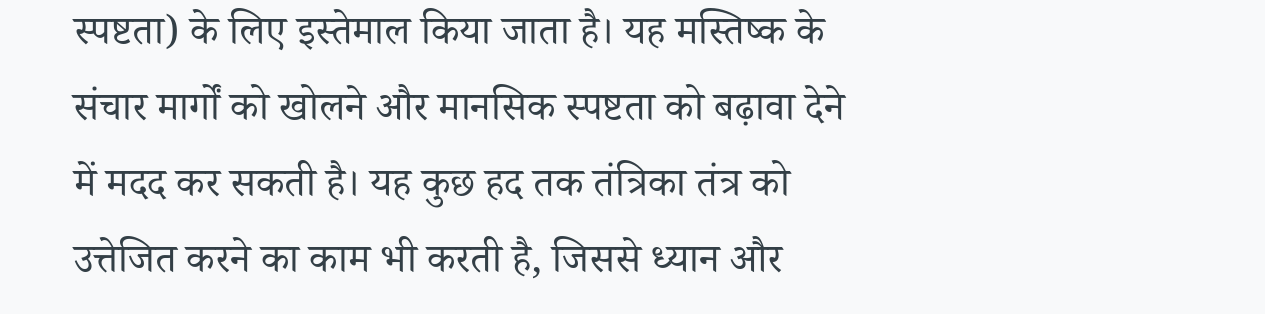स्पष्टता) के लिए इस्तेमाल किया जाता है। यह मस्तिष्क के संचार मार्गों को खोलने और मानसिक स्पष्टता को बढ़ावा देने में मदद कर सकती है। यह कुछ हद तक तंत्रिका तंत्र को उत्तेजित करने का काम भी करती है, जिससे ध्यान और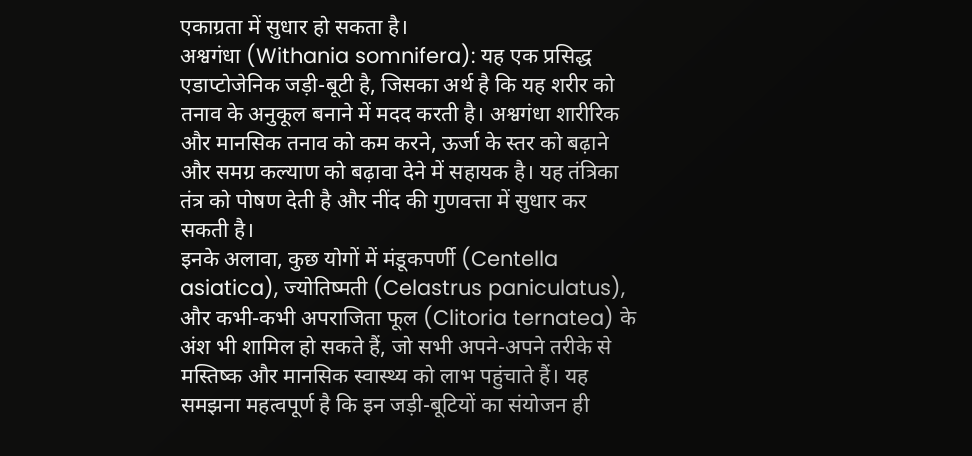एकाग्रता में सुधार हो सकता है।
अश्वगंधा (Withania somnifera): यह एक प्रसिद्ध एडाप्टोजेनिक जड़ी-बूटी है, जिसका अर्थ है कि यह शरीर को तनाव के अनुकूल बनाने में मदद करती है। अश्वगंधा शारीरिक और मानसिक तनाव को कम करने, ऊर्जा के स्तर को बढ़ाने और समग्र कल्याण को बढ़ावा देने में सहायक है। यह तंत्रिका तंत्र को पोषण देती है और नींद की गुणवत्ता में सुधार कर सकती है।
इनके अलावा, कुछ योगों में मंडूकपर्णी (Centella asiatica), ज्योतिष्मती (Celastrus paniculatus), और कभी-कभी अपराजिता फूल (Clitoria ternatea) के अंश भी शामिल हो सकते हैं, जो सभी अपने-अपने तरीके से मस्तिष्क और मानसिक स्वास्थ्य को लाभ पहुंचाते हैं। यह समझना महत्वपूर्ण है कि इन जड़ी-बूटियों का संयोजन ही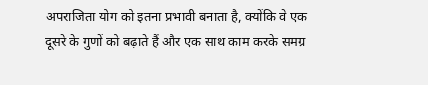अपराजिता योग को इतना प्रभावी बनाता है, क्योंकि वे एक दूसरे के गुणों को बढ़ाते हैं और एक साथ काम करके समग्र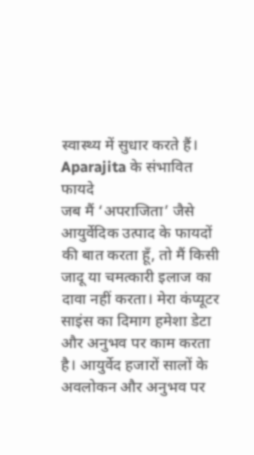स्वास्थ्य में सुधार करते हैं।
Aparajita के संभावित फायदे
जब मैं ‘अपराजिता’ जैसे आयुर्वेदिक उत्पाद के फायदों की बात करता हूँ, तो मैं किसी जादू या चमत्कारी इलाज का दावा नहीं करता। मेरा कंप्यूटर साइंस का दिमाग हमेशा डेटा और अनुभव पर काम करता है। आयुर्वेद हजारों सालों के अवलोकन और अनुभव पर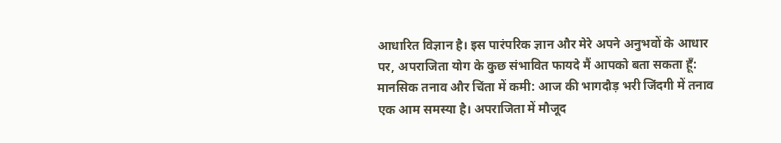आधारित विज्ञान है। इस पारंपरिक ज्ञान और मेरे अपने अनुभवों के आधार पर, अपराजिता योग के कुछ संभावित फायदे मैं आपको बता सकता हूँ:
मानसिक तनाव और चिंता में कमी: आज की भागदौड़ भरी जिंदगी में तनाव एक आम समस्या है। अपराजिता में मौजूद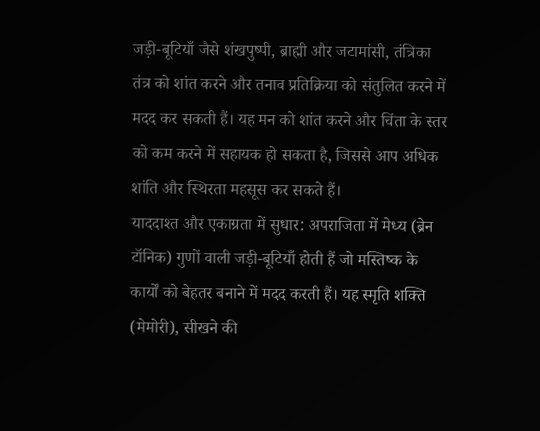जड़ी-बूटियाँ जैसे शंखपुष्पी, ब्राह्मी और जटामांसी, तंत्रिका तंत्र को शांत करने और तनाव प्रतिक्रिया को संतुलित करने में मदद कर सकती हैं। यह मन को शांत करने और चिंता के स्तर को कम करने में सहायक हो सकता है, जिससे आप अधिक शांति और स्थिरता महसूस कर सकते हैं।
याददाश्त और एकाग्रता में सुधार: अपराजिता में मेध्य (ब्रेन टॉनिक) गुणों वाली जड़ी-बूटियाँ होती हैं जो मस्तिष्क के कार्यों को बेहतर बनाने में मदद करती हैं। यह स्मृति शक्ति (मेमोरी), सीखने की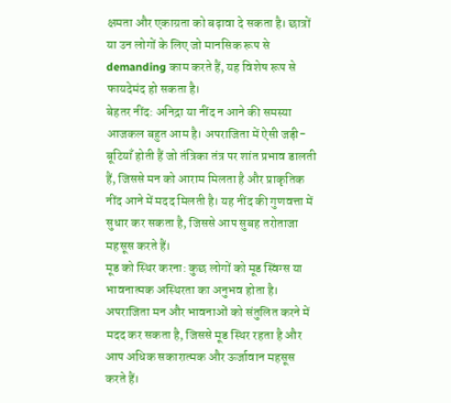क्षमता और एकाग्रता को बढ़ावा दे सकता है। छात्रों या उन लोगों के लिए जो मानसिक रूप से demanding काम करते हैं, यह विशेष रूप से फायदेमंद हो सकता है।
बेहतर नींद: अनिद्रा या नींद न आने की समस्या आजकल बहुत आम है। अपराजिता में ऐसी जड़ी-बूटियाँ होती हैं जो तंत्रिका तंत्र पर शांत प्रभाव डालती हैं, जिससे मन को आराम मिलता है और प्राकृतिक नींद आने में मदद मिलती है। यह नींद की गुणवत्ता में सुधार कर सकता है, जिससे आप सुबह तरोताजा महसूस करते हैं।
मूड को स्थिर करना: कुछ लोगों को मूड स्विंग्स या भावनात्मक अस्थिरता का अनुभव होता है। अपराजिता मन और भावनाओं को संतुलित करने में मदद कर सकता है, जिससे मूड स्थिर रहता है और आप अधिक सकारात्मक और ऊर्जावान महसूस करते हैं।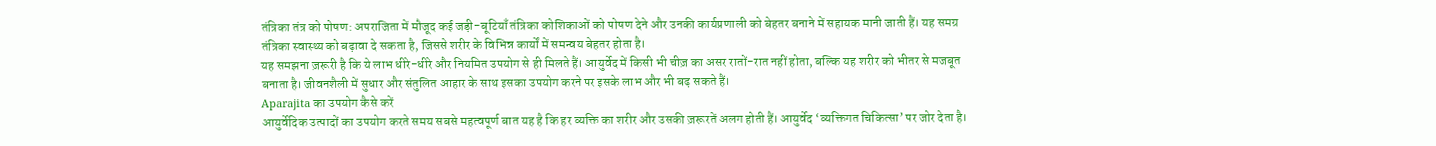तंत्रिका तंत्र को पोषण: अपराजिता में मौजूद कई जड़ी-बूटियाँ तंत्रिका कोशिकाओं को पोषण देने और उनकी कार्यप्रणाली को बेहतर बनाने में सहायक मानी जाती हैं। यह समग्र तंत्रिका स्वास्थ्य को बढ़ावा दे सकता है, जिससे शरीर के विभिन्न कार्यों में समन्वय बेहतर होता है।
यह समझना ज़रूरी है कि ये लाभ धीरे-धीरे और नियमित उपयोग से ही मिलते हैं। आयुर्वेद में किसी भी चीज़ का असर रातों-रात नहीं होता, बल्कि यह शरीर को भीतर से मजबूत बनाता है। जीवनशैली में सुधार और संतुलित आहार के साथ इसका उपयोग करने पर इसके लाभ और भी बढ़ सकते हैं।
Aparajita का उपयोग कैसे करें
आयुर्वेदिक उत्पादों का उपयोग करते समय सबसे महत्वपूर्ण बात यह है कि हर व्यक्ति का शरीर और उसकी ज़रूरतें अलग होती हैं। आयुर्वेद ‘व्यक्तिगत चिकित्सा’ पर जोर देता है।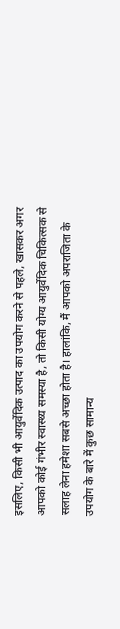इसलिए, किसी भी आयुर्वेदिक उत्पाद का उपयोग करने से पहले, खासकर अगर आपको कोई गंभीर स्वास्थ्य समस्या है, तो किसी योग्य आयुर्वेदिक चिकित्सक से सलाह लेना हमेशा सबसे अच्छा होता है। हालांकि, मैं आपको अपराजिता के उपयोग के बारे में कुछ सामान्य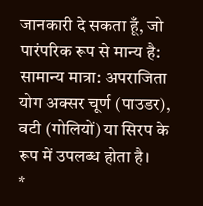जानकारी दे सकता हूँ, जो पारंपरिक रूप से मान्य है:
सामान्य मात्रा: अपराजिता योग अक्सर चूर्ण (पाउडर), वटी (गोलियों) या सिरप के रूप में उपलब्ध होता है।
*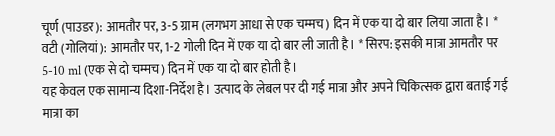चूर्ण (पाउडर): आमतौर पर, 3-5 ग्राम (लगभग आधा से एक चम्मच) दिन में एक या दो बार लिया जाता है। * वटी (गोलियां): आमतौर पर, 1-2 गोली दिन में एक या दो बार ली जाती है। * सिरप: इसकी मात्रा आमतौर पर 5-10 ml (एक से दो चम्मच) दिन में एक या दो बार होती है।
यह केवल एक सामान्य दिशा-निर्देश है। उत्पाद के लेबल पर दी गई मात्रा और अपने चिकित्सक द्वारा बताई गई मात्रा का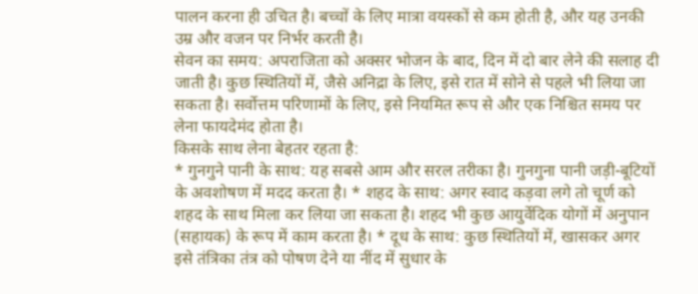पालन करना ही उचित है। बच्चों के लिए मात्रा वयस्कों से कम होती है, और यह उनकी उम्र और वजन पर निर्भर करती है।
सेवन का समय: अपराजिता को अक्सर भोजन के बाद, दिन में दो बार लेने की सलाह दी जाती है। कुछ स्थितियों में, जैसे अनिद्रा के लिए, इसे रात में सोने से पहले भी लिया जा सकता है। सर्वोत्तम परिणामों के लिए, इसे नियमित रूप से और एक निश्चित समय पर लेना फायदेमंद होता है।
किसके साथ लेना बेहतर रहता है:
* गुनगुने पानी के साथ: यह सबसे आम और सरल तरीका है। गुनगुना पानी जड़ी-बूटियों के अवशोषण में मदद करता है। * शहद के साथ: अगर स्वाद कड़वा लगे तो चूर्ण को शहद के साथ मिला कर लिया जा सकता है। शहद भी कुछ आयुर्वेदिक योगों में अनुपान (सहायक) के रूप में काम करता है। * दूध के साथ: कुछ स्थितियों में, खासकर अगर इसे तंत्रिका तंत्र को पोषण देने या नींद में सुधार के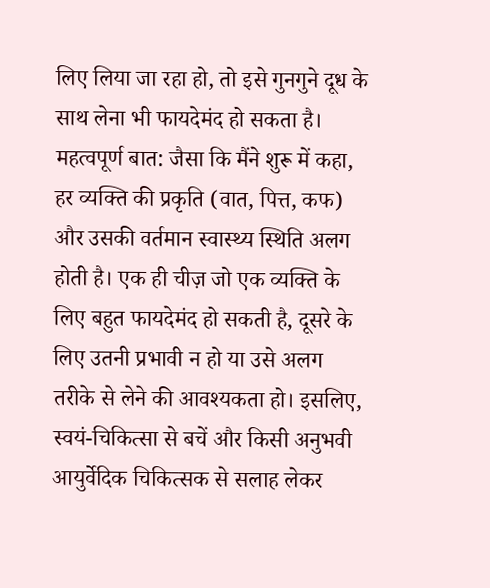लिए लिया जा रहा हो, तो इसे गुनगुने दूध के साथ लेना भी फायदेमंद हो सकता है।
महत्वपूर्ण बात: जैसा कि मैंने शुरू में कहा, हर व्यक्ति की प्रकृति (वात, पित्त, कफ) और उसकी वर्तमान स्वास्थ्य स्थिति अलग होती है। एक ही चीज़ जो एक व्यक्ति के लिए बहुत फायदेमंद हो सकती है, दूसरे के लिए उतनी प्रभावी न हो या उसे अलग तरीके से लेने की आवश्यकता हो। इसलिए, स्वयं-चिकित्सा से बचें और किसी अनुभवी आयुर्वेदिक चिकित्सक से सलाह लेकर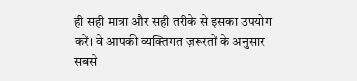ही सही मात्रा और सही तरीके से इसका उपयोग करें। वे आपकी व्यक्तिगत ज़रूरतों के अनुसार सबसे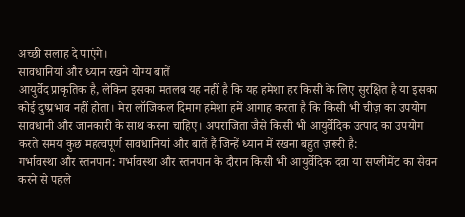अच्छी सलाह दे पाएंगे।
सावधानियां और ध्यान रखने योग्य बातें
आयुर्वेद प्राकृतिक है, लेकिन इसका मतलब यह नहीं है कि यह हमेशा हर किसी के लिए सुरक्षित है या इसका कोई दुष्प्रभाव नहीं होता। मेरा लॉजिकल दिमाग हमेशा हमें आगाह करता है कि किसी भी चीज़ का उपयोग सावधानी और जानकारी के साथ करना चाहिए। अपराजिता जैसे किसी भी आयुर्वेदिक उत्पाद का उपयोग करते समय कुछ महत्वपूर्ण सावधानियां और बातें हैं जिन्हें ध्यान में रखना बहुत ज़रूरी है:
गर्भावस्था और स्तनपान: गर्भावस्था और स्तनपान के दौरान किसी भी आयुर्वेदिक दवा या सप्लीमेंट का सेवन करने से पहले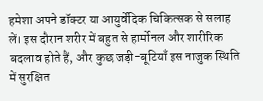हमेशा अपने डॉक्टर या आयुर्वेदिक चिकित्सक से सलाह लें। इस दौरान शरीर में बहुत से हार्मोनल और शारीरिक बदलाव होते हैं, और कुछ जड़ी-बूटियाँ इस नाजुक स्थिति में सुरक्षित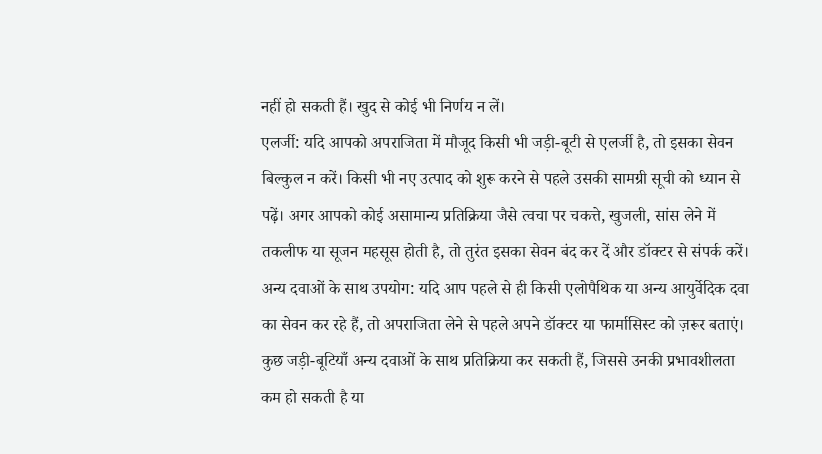नहीं हो सकती हैं। खुद से कोई भी निर्णय न लें।
एलर्जी: यदि आपको अपराजिता में मौजूद किसी भी जड़ी-बूटी से एलर्जी है, तो इसका सेवन बिल्कुल न करें। किसी भी नए उत्पाद को शुरू करने से पहले उसकी सामग्री सूची को ध्यान से पढ़ें। अगर आपको कोई असामान्य प्रतिक्रिया जैसे त्वचा पर चकत्ते, खुजली, सांस लेने में तकलीफ या सूजन महसूस होती है, तो तुरंत इसका सेवन बंद कर दें और डॉक्टर से संपर्क करें।
अन्य दवाओं के साथ उपयोग: यदि आप पहले से ही किसी एलोपैथिक या अन्य आयुर्वेदिक दवा का सेवन कर रहे हैं, तो अपराजिता लेने से पहले अपने डॉक्टर या फार्मासिस्ट को ज़रूर बताएं। कुछ जड़ी-बूटियाँ अन्य दवाओं के साथ प्रतिक्रिया कर सकती हैं, जिससे उनकी प्रभावशीलता कम हो सकती है या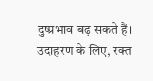दुष्प्रभाव बढ़ सकते हैं। उदाहरण के लिए, रक्त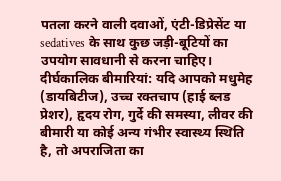पतला करने वाली दवाओं, एंटी-डिप्रेसेंट या sedatives के साथ कुछ जड़ी-बूटियों का उपयोग सावधानी से करना चाहिए।
दीर्घकालिक बीमारियां: यदि आपको मधुमेह (डायबिटीज), उच्च रक्तचाप (हाई ब्लड प्रेशर), हृदय रोग, गुर्दे की समस्या, लीवर की बीमारी या कोई अन्य गंभीर स्वास्थ्य स्थिति है, तो अपराजिता का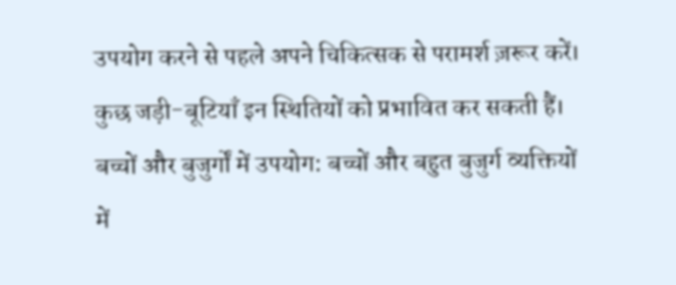उपयोग करने से पहले अपने चिकित्सक से परामर्श ज़रूर करें। कुछ जड़ी-बूटियाँ इन स्थितियों को प्रभावित कर सकती हैं।
बच्चों और बुजुर्गों में उपयोग: बच्चों और बहुत बुजुर्ग व्यक्तियों में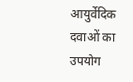आयुर्वेदिक दवाओं का उपयोग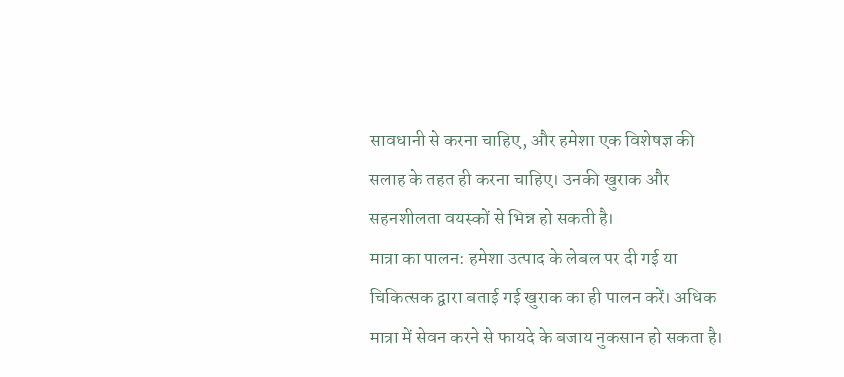सावधानी से करना चाहिए, और हमेशा एक विशेषज्ञ की सलाह के तहत ही करना चाहिए। उनकी खुराक और सहनशीलता वयस्कों से भिन्न हो सकती है।
मात्रा का पालन: हमेशा उत्पाद के लेबल पर दी गई या चिकित्सक द्वारा बताई गई खुराक का ही पालन करें। अधिक मात्रा में सेवन करने से फायदे के बजाय नुकसान हो सकता है।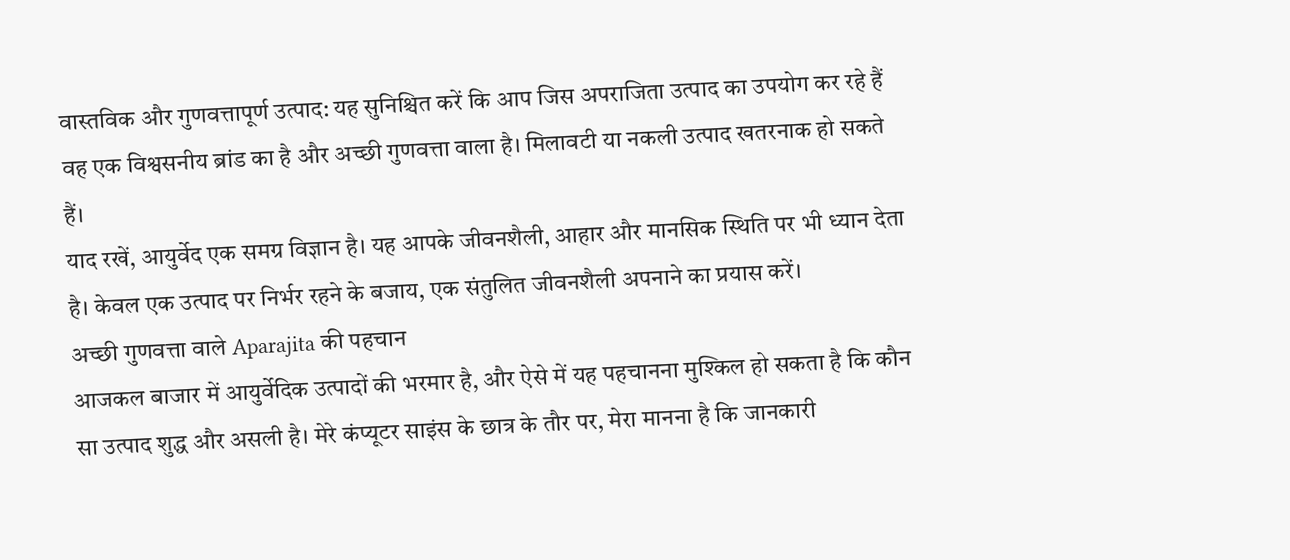वास्तविक और गुणवत्तापूर्ण उत्पाद: यह सुनिश्चित करें कि आप जिस अपराजिता उत्पाद का उपयोग कर रहे हैं वह एक विश्वसनीय ब्रांड का है और अच्छी गुणवत्ता वाला है। मिलावटी या नकली उत्पाद खतरनाक हो सकते हैं।
याद रखें, आयुर्वेद एक समग्र विज्ञान है। यह आपके जीवनशैली, आहार और मानसिक स्थिति पर भी ध्यान देता है। केवल एक उत्पाद पर निर्भर रहने के बजाय, एक संतुलित जीवनशैली अपनाने का प्रयास करें।
अच्छी गुणवत्ता वाले Aparajita की पहचान
आजकल बाजार में आयुर्वेदिक उत्पादों की भरमार है, और ऐसे में यह पहचानना मुश्किल हो सकता है कि कौन सा उत्पाद शुद्ध और असली है। मेरे कंप्यूटर साइंस के छात्र के तौर पर, मेरा मानना है कि जानकारी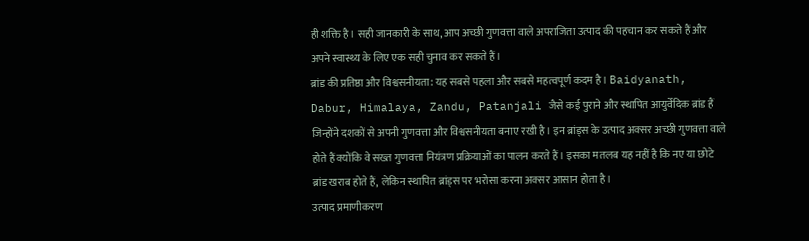ही शक्ति है। सही जानकारी के साथ, आप अच्छी गुणवत्ता वाले अपराजिता उत्पाद की पहचान कर सकते हैं और अपने स्वास्थ्य के लिए एक सही चुनाव कर सकते हैं।
ब्रांड की प्रतिष्ठा और विश्वसनीयता: यह सबसे पहला और सबसे महत्वपूर्ण कदम है। Baidyanath, Dabur, Himalaya, Zandu, Patanjali जैसे कई पुराने और स्थापित आयुर्वेदिक ब्रांड हैं जिन्होंने दशकों से अपनी गुणवत्ता और विश्वसनीयता बनाए रखी है। इन ब्रांड्स के उत्पाद अक्सर अच्छी गुणवत्ता वाले होते हैं क्योंकि वे सख्त गुणवत्ता नियंत्रण प्रक्रियाओं का पालन करते हैं। इसका मतलब यह नहीं है कि नए या छोटे ब्रांड खराब होते हैं, लेकिन स्थापित ब्रांड्स पर भरोसा करना अक्सर आसान होता है।
उत्पाद प्रमाणीकरण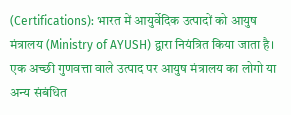(Certifications): भारत में आयुर्वेदिक उत्पादों को आयुष मंत्रालय (Ministry of AYUSH) द्वारा नियंत्रित किया जाता है। एक अच्छी गुणवत्ता वाले उत्पाद पर आयुष मंत्रालय का लोगो या अन्य संबंधित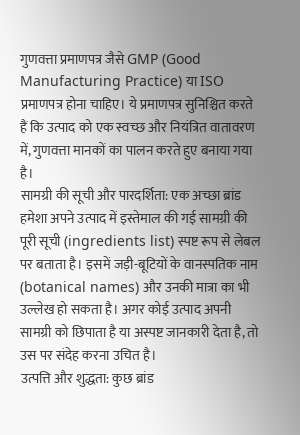गुणवत्ता प्रमाणपत्र जैसे GMP (Good Manufacturing Practice) या ISO प्रमाणपत्र होना चाहिए। ये प्रमाणपत्र सुनिश्चित करते हैं कि उत्पाद को एक स्वच्छ और नियंत्रित वातावरण में, गुणवत्ता मानकों का पालन करते हुए बनाया गया है।
सामग्री की सूची और पारदर्शिता: एक अच्छा ब्रांड हमेशा अपने उत्पाद में इस्तेमाल की गई सामग्री की पूरी सूची (ingredients list) स्पष्ट रूप से लेबल पर बताता है। इसमें जड़ी-बूटियों के वानस्पतिक नाम (botanical names) और उनकी मात्रा का भी उल्लेख हो सकता है। अगर कोई उत्पाद अपनी सामग्री को छिपाता है या अस्पष्ट जानकारी देता है, तो उस पर संदेह करना उचित है।
उत्पत्ति और शुद्धता: कुछ ब्रांड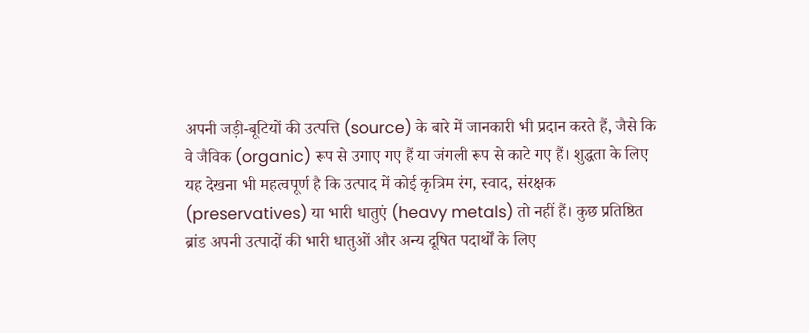अपनी जड़ी-बूटियों की उत्पत्ति (source) के बारे में जानकारी भी प्रदान करते हैं, जैसे कि वे जैविक (organic) रूप से उगाए गए हैं या जंगली रूप से काटे गए हैं। शुद्धता के लिए यह देखना भी महत्वपूर्ण है कि उत्पाद में कोई कृत्रिम रंग, स्वाद, संरक्षक (preservatives) या भारी धातुएं (heavy metals) तो नहीं हैं। कुछ प्रतिष्ठित ब्रांड अपनी उत्पादों की भारी धातुओं और अन्य दूषित पदार्थों के लिए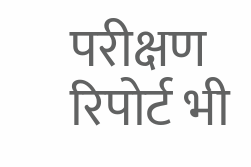परीक्षण रिपोर्ट भी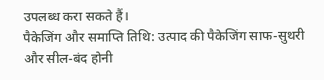उपलब्ध करा सकते हैं।
पैकेजिंग और समाप्ति तिथि: उत्पाद की पैकेजिंग साफ-सुथरी और सील-बंद होनी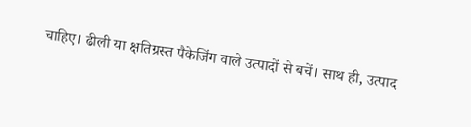चाहिए। ढीली या क्षतिग्रस्त पैकेजिंग वाले उत्पादों से बचें। साथ ही, उत्पाद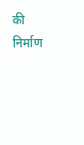की निर्माण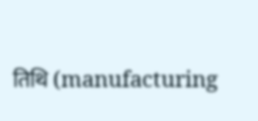तिथि (manufacturing